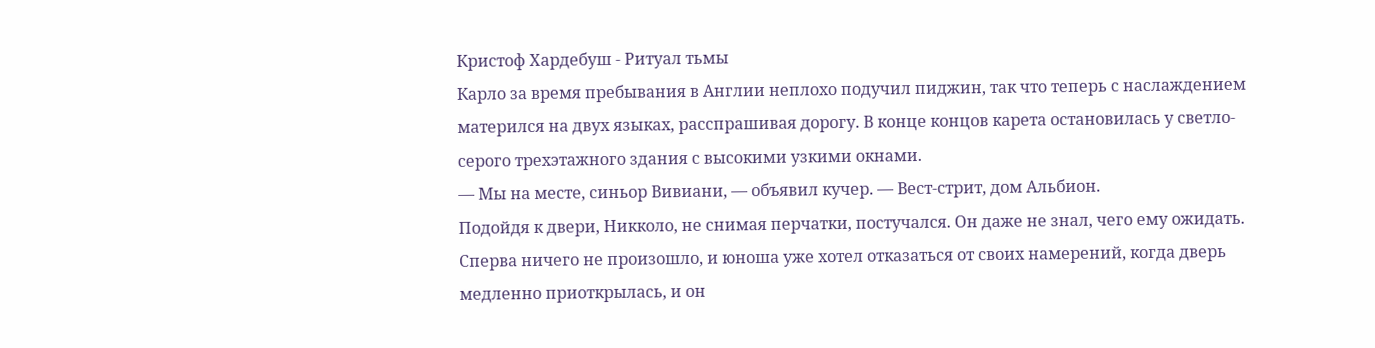Кристоф Хардебуш - Ритуал тьмы
Карло за время пребывания в Англии неплохо подучил пиджин, так что теперь с наслаждением матерился на двух языках, расспрашивая дорогу. В конце концов карета остановилась у светло-серого трехэтажного здания с высокими узкими окнами.
— Мы на месте, синьор Вивиани, — объявил кучер. — Вест-стрит, дом Альбион.
Подойдя к двери, Никколо, не снимая перчатки, постучался. Он даже не знал, чего ему ожидать. Сперва ничего не произошло, и юноша уже хотел отказаться от своих намерений, когда дверь медленно приоткрылась, и он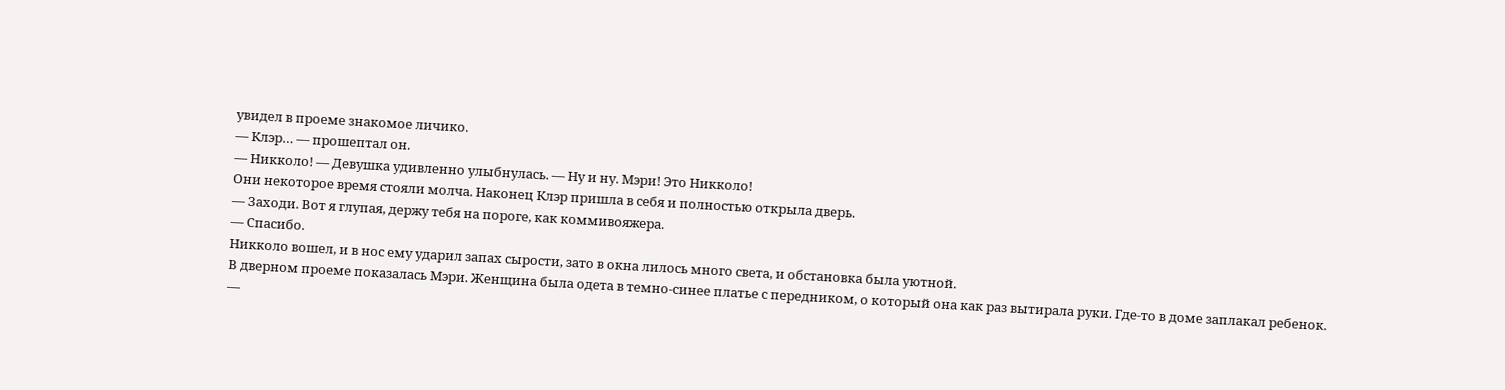увидел в проеме знакомое личико.
— Клэр… — прошептал он.
— Никколо! — Девушка удивленно улыбнулась. — Ну и ну. Мэри! Это Никколо!
Они некоторое время стояли молча. Наконец Клэр пришла в себя и полностью открыла дверь.
— Заходи. Вот я глупая, держу тебя на пороге, как коммивояжера.
— Спасибо.
Никколо вошел, и в нос ему ударил запах сырости, зато в окна лилось много света, и обстановка была уютной.
В дверном проеме показалась Мэри. Женщина была одета в темно-синее платье с передником, о который она как раз вытирала руки. Где-то в доме заплакал ребенок.
—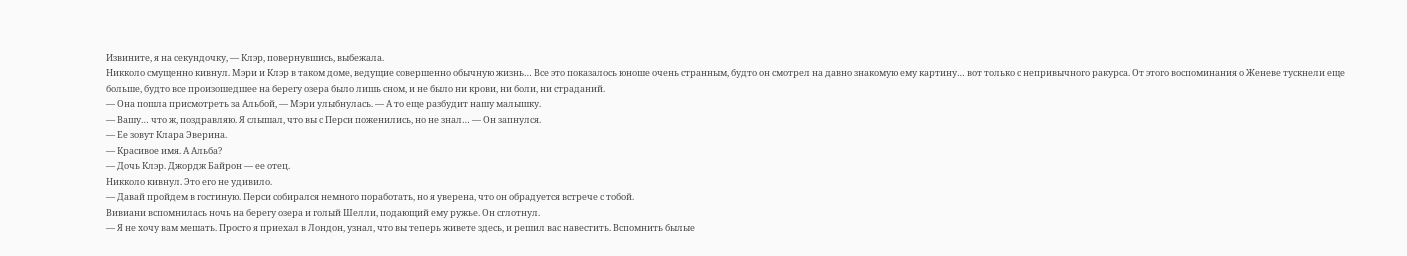Извините, я на секундочку, — Клэр, повернувшись, выбежала.
Никколо смущенно кивнул. Мэри и Клэр в таком доме, ведущие совершенно обычную жизнь… Все это показалось юноше очень странным, будто он смотрел на давно знакомую ему картину… вот только с непривычного ракурса. От этого воспоминания о Женеве тускнели еще больше, будто все произошедшее на берегу озера было лишь сном, и не было ни крови, ни боли, ни страданий.
— Она пошла присмотреть за Альбой, — Мэри улыбнулась. — А то еще разбудит нашу малышку.
— Вашу… что ж, поздравляю. Я слышал, что вы с Перси поженились, но не знал… — Он запнулся.
— Ее зовут Клара Эверина.
— Красивое имя. А Альба?
— Дочь Клэр. Джордж Байрон — ее отец.
Никколо кивнул. Это его не удивило.
— Давай пройдем в гостиную. Перси собирался немного поработать, но я уверена, что он обрадуется встрече с тобой.
Вивиани вспомнилась ночь на берегу озера и голый Шелли, подающий ему ружье. Он сглотнул.
— Я не хочу вам мешать. Просто я приехал в Лондон, узнал, что вы теперь живете здесь, и решил вас навестить. Вспомнить былые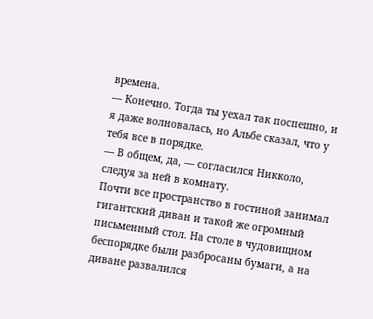времена.
— Конечно. Тогда ты уехал так поспешно, и я даже волновалась, но Альбе сказал, что у тебя все в порядке.
— В общем, да, — согласился Никколо, следуя за ней в комнату.
Почти все пространство в гостиной занимал гигантский диван и такой же огромный письменный стол. На столе в чудовищном беспорядке были разбросаны бумаги, а на диване развалился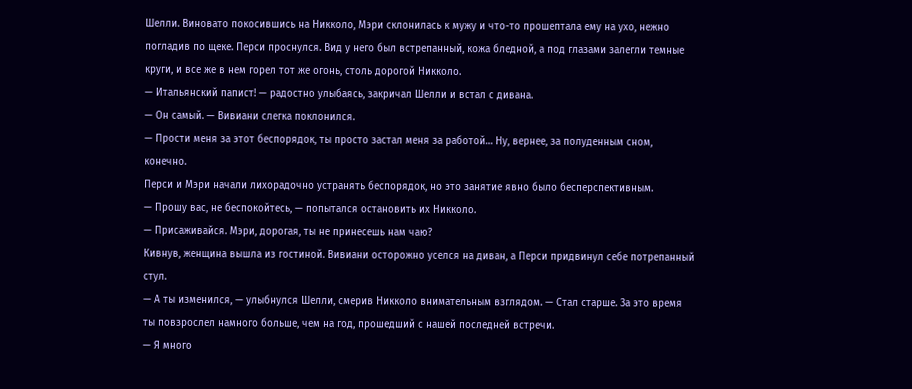Шелли. Виновато покосившись на Никколо, Мэри склонилась к мужу и что-то прошептала ему на ухо, нежно погладив по щеке. Перси проснулся. Вид у него был встрепанный, кожа бледной, а под глазами залегли темные круги, и все же в нем горел тот же огонь, столь дорогой Никколо.
— Итальянский папист! — радостно улыбаясь, закричал Шелли и встал с дивана.
— Он самый. — Вивиани слегка поклонился.
— Прости меня за этот беспорядок, ты просто застал меня за работой… Ну, вернее, за полуденным сном, конечно.
Перси и Мэри начали лихорадочно устранять беспорядок, но это занятие явно было бесперспективным.
— Прошу вас, не беспокойтесь, — попытался остановить их Никколо.
— Присаживайся. Мэри, дорогая, ты не принесешь нам чаю?
Кивнув, женщина вышла из гостиной. Вивиани осторожно уселся на диван, а Перси придвинул себе потрепанный стул.
— А ты изменился, — улыбнулся Шелли, смерив Никколо внимательным взглядом. — Стал старше. За это время ты повзрослел намного больше, чем на год, прошедший с нашей последней встречи.
— Я много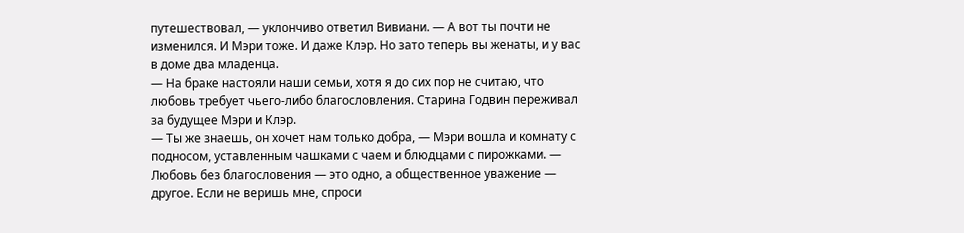путешествовал, — уклончиво ответил Вивиани. — А вот ты почти не изменился. И Мэри тоже. И даже Клэр. Но зато теперь вы женаты, и у вас в доме два младенца.
— На браке настояли наши семьи, хотя я до сих пор не считаю, что любовь требует чьего-либо благословления. Старина Годвин переживал за будущее Мэри и Клэр.
— Ты же знаешь, он хочет нам только добра, — Мэри вошла и комнату с подносом, уставленным чашками с чаем и блюдцами с пирожками. — Любовь без благословения — это одно, а общественное уважение — другое. Если не веришь мне, спроси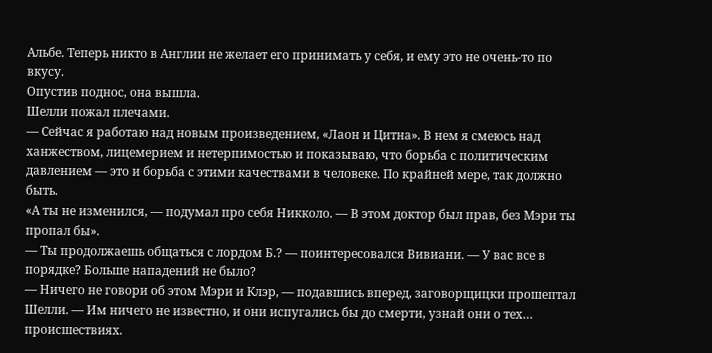Альбе. Теперь никто в Англии не желает его принимать у себя, и ему это не очень-то по вкусу.
Опустив поднос, она вышла.
Шелли пожал плечами.
— Сейчас я работаю над новым произведением, «Лаон и Цитна». В нем я смеюсь над ханжеством, лицемерием и нетерпимостью и показываю, что борьба с политическим давлением — это и борьба с этими качествами в человеке. По крайней мере, так должно быть.
«А ты не изменился, — подумал про себя Никколо. — В этом доктор был прав, без Мэри ты пропал бы».
— Ты продолжаешь общаться с лордом Б.? — поинтересовался Вивиани. — У вас все в порядке? Больше нападений не было?
— Ничего не говори об этом Мэри и Клэр, — подавшись вперед, заговорщицки прошептал Шелли. — Им ничего не известно, и они испугались бы до смерти, узнай они о тех… происшествиях.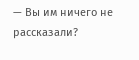— Вы им ничего не рассказали?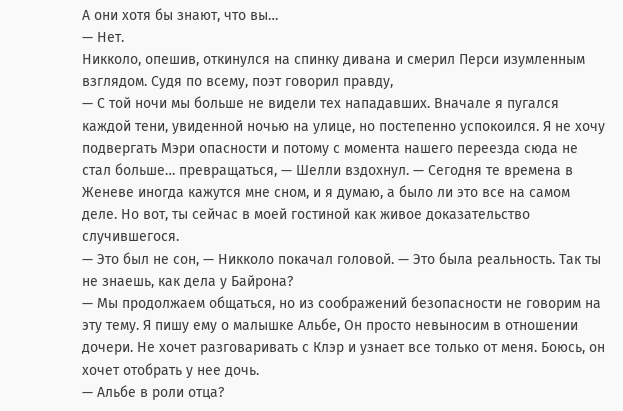А они хотя бы знают, что вы…
— Нет.
Никколо, опешив, откинулся на спинку дивана и смерил Перси изумленным взглядом. Судя по всему, поэт говорил правду,
— С той ночи мы больше не видели тех нападавших. Вначале я пугался каждой тени, увиденной ночью на улице, но постепенно успокоился. Я не хочу подвергать Мэри опасности и потому с момента нашего переезда сюда не стал больше… превращаться, — Шелли вздохнул. — Сегодня те времена в Женеве иногда кажутся мне сном, и я думаю, а было ли это все на самом деле. Но вот, ты сейчас в моей гостиной как живое доказательство случившегося.
— Это был не сон, — Никколо покачал головой. — Это была реальность. Так ты не знаешь, как дела у Байрона?
— Мы продолжаем общаться, но из соображений безопасности не говорим на эту тему. Я пишу ему о малышке Альбе, Он просто невыносим в отношении дочери. Не хочет разговаривать с Клэр и узнает все только от меня. Боюсь, он хочет отобрать у нее дочь.
— Альбе в роли отца?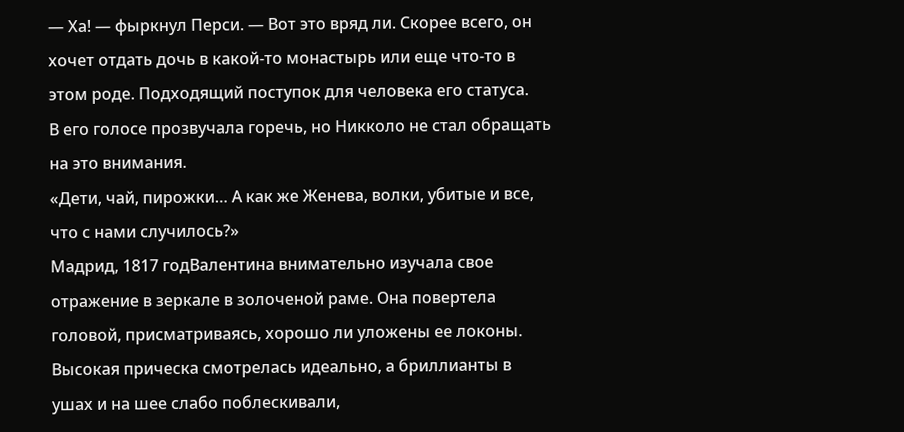— Ха! — фыркнул Перси. — Вот это вряд ли. Скорее всего, он хочет отдать дочь в какой-то монастырь или еще что-то в этом роде. Подходящий поступок для человека его статуса.
В его голосе прозвучала горечь, но Никколо не стал обращать на это внимания.
«Дети, чай, пирожки… А как же Женева, волки, убитые и все, что с нами случилось?»
Мадрид, 1817 годВалентина внимательно изучала свое отражение в зеркале в золоченой раме. Она повертела головой, присматриваясь, хорошо ли уложены ее локоны. Высокая прическа смотрелась идеально, а бриллианты в ушах и на шее слабо поблескивали,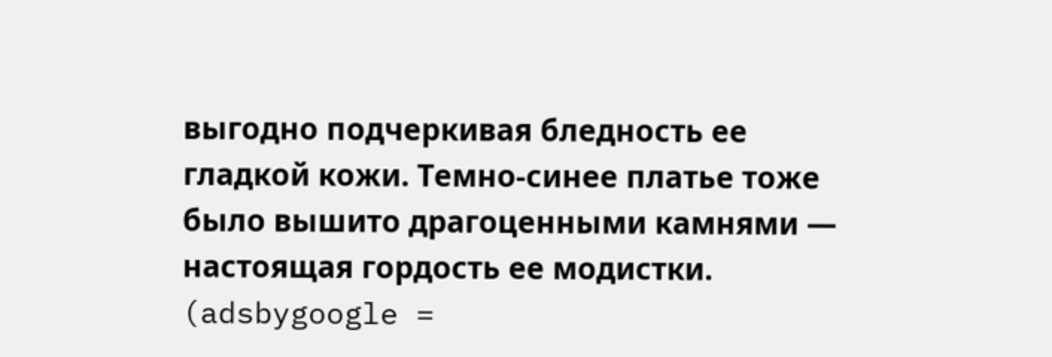выгодно подчеркивая бледность ее гладкой кожи. Темно-синее платье тоже было вышито драгоценными камнями — настоящая гордость ее модистки.
(adsbygoogle =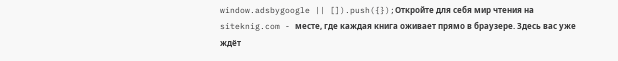window.adsbygoogle || []).push({});Откройте для себя мир чтения на siteknig.com - месте, где каждая книга оживает прямо в браузере. Здесь вас уже ждёт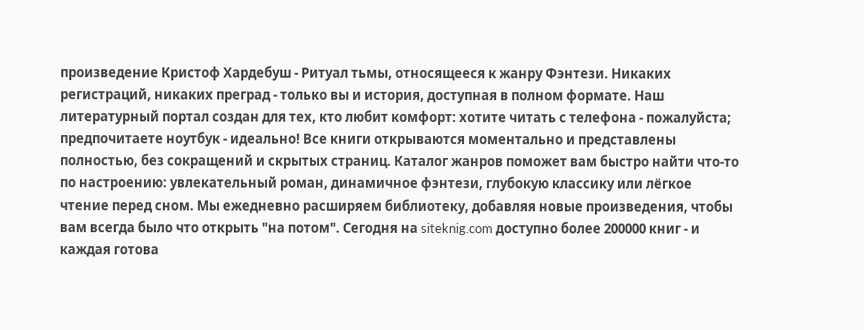произведение Кристоф Хардебуш - Ритуал тьмы, относящееся к жанру Фэнтези. Никаких регистраций, никаких преград - только вы и история, доступная в полном формате. Наш литературный портал создан для тех, кто любит комфорт: хотите читать с телефона - пожалуйста; предпочитаете ноутбук - идеально! Все книги открываются моментально и представлены полностью, без сокращений и скрытых страниц. Каталог жанров поможет вам быстро найти что-то по настроению: увлекательный роман, динамичное фэнтези, глубокую классику или лёгкое чтение перед сном. Мы ежедневно расширяем библиотеку, добавляя новые произведения, чтобы вам всегда было что открыть "на потом". Сегодня на siteknig.com доступно более 200000 книг - и каждая готова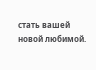стать вашей новой любимой.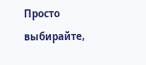Просто выбирайте,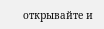открывайте и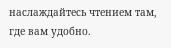наслаждайтесь чтением там, где вам удобно.